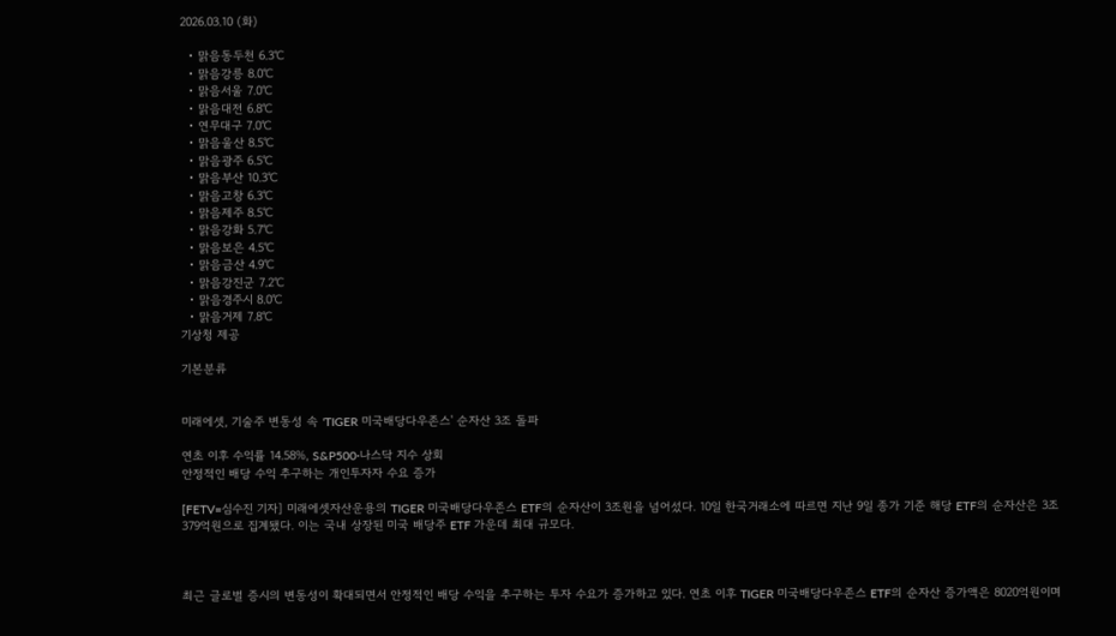2026.03.10 (화)

  • 맑음동두천 6.3℃
  • 맑음강릉 8.0℃
  • 맑음서울 7.0℃
  • 맑음대전 6.8℃
  • 연무대구 7.0℃
  • 맑음울산 8.5℃
  • 맑음광주 6.5℃
  • 맑음부산 10.3℃
  • 맑음고창 6.3℃
  • 맑음제주 8.5℃
  • 맑음강화 5.7℃
  • 맑음보은 4.5℃
  • 맑음금산 4.9℃
  • 맑음강진군 7.2℃
  • 맑음경주시 8.0℃
  • 맑음거제 7.8℃
기상청 제공

기본분류


미래에셋, 기술주 변동성 속 'TIGER 미국배당다우존스' 순자산 3조 돌파

연초 이후 수익률 14.58%, S&P500·나스닥 지수 상회
안정적인 배당 수익 추구하는 개인투자자 수요 증가

[FETV=심수진 기자] 미래에셋자산운용의 TIGER 미국배당다우존스 ETF의 순자산이 3조원을 넘어섰다. 10일 한국거래소에 따르면 지난 9일 종가 기준 해당 ETF의 순자산은 3조379억원으로 집계됐다. 이는 국내 상장된 미국 배당주 ETF 가운데 최대 규모다.



최근 글로벌 증시의 변동성이 확대되면서 안정적인 배당 수익을 추구하는 투자 수요가 증가하고 있다. 연초 이후 TIGER 미국배당다우존스 ETF의 순자산 증가액은 8020억원이며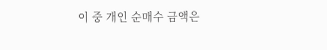이 중 개인 순매수 금액은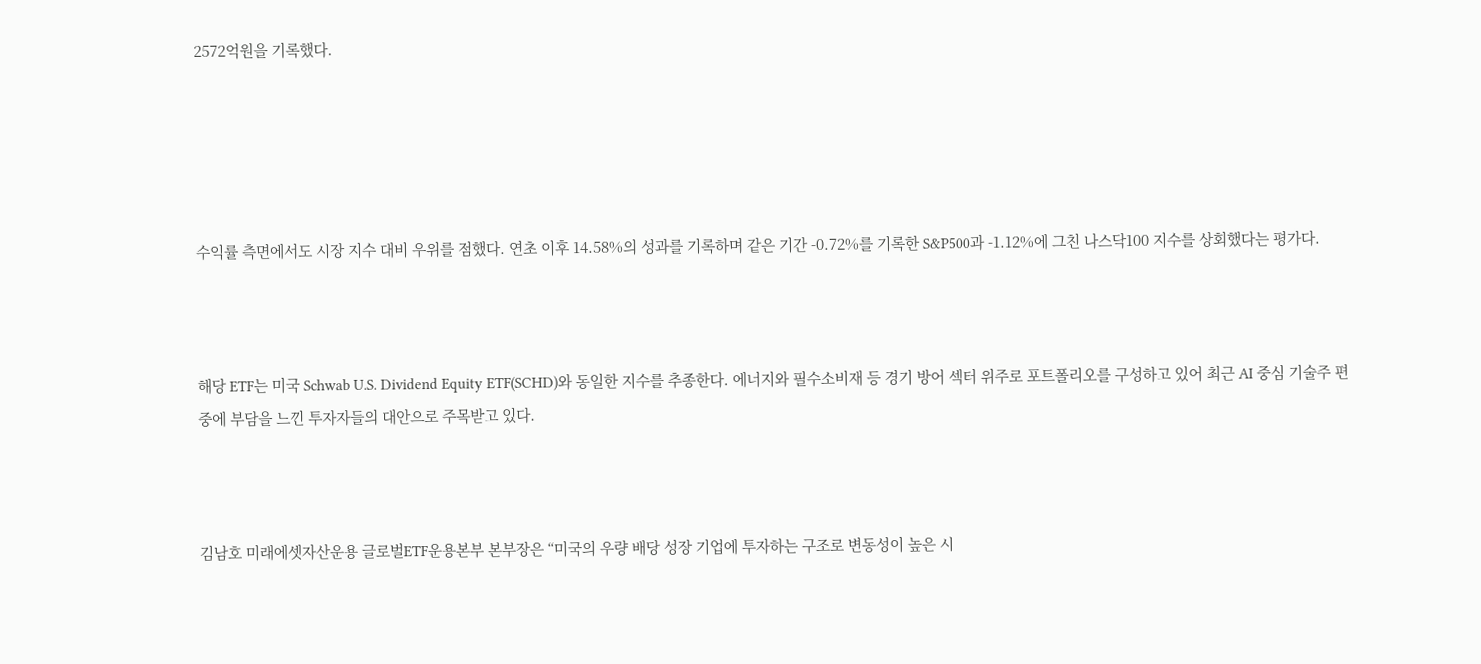2572억원을 기록했다.





수익률 측면에서도 시장 지수 대비 우위를 점했다. 연초 이후 14.58%의 성과를 기록하며 같은 기간 -0.72%를 기록한 S&P500과 -1.12%에 그친 나스닥100 지수를 상회했다는 평가다.



해당 ETF는 미국 Schwab U.S. Dividend Equity ETF(SCHD)와 동일한 지수를 추종한다. 에너지와 필수소비재 등 경기 방어 섹터 위주로 포트폴리오를 구성하고 있어 최근 AI 중심 기술주 편중에 부담을 느낀 투자자들의 대안으로 주목받고 있다.



김남호 미래에셋자산운용 글로벌ETF운용본부 본부장은 “미국의 우량 배당 성장 기업에 투자하는 구조로 변동성이 높은 시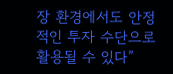장 환경에서도 안정적인 투자 수단으로 활용될 수 있다”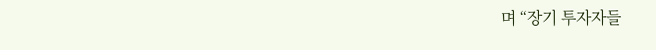며 “장기 투자자들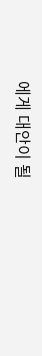에게 대안이 될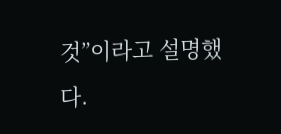것”이라고 설명했다.